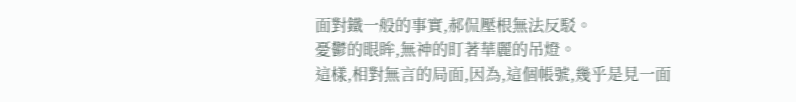面對鐵一般的事實,郝侃壓根無法反駁。
憂鬱的眼眸,無神的盯著華麗的吊燈。
這樣,相對無言的局面,因為,這個帳號,幾乎是見一面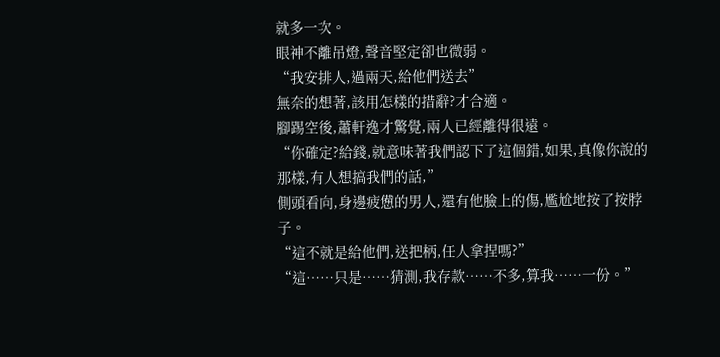就多一次。
眼神不離吊燈,聲音堅定卻也微弱。
“我安排人,過兩天,給他們送去”
無奈的想著,該用怎樣的措辭?才合適。
腳踢空後,蕭軒逸才驚覺,兩人已經離得很遠。
“你確定?給錢,就意味著我們認下了這個錯,如果,真像你說的那樣,有人想搞我們的話,”
側頭看向,身邊疲憊的男人,還有他臉上的傷,尷尬地按了按脖子。
“這不就是給他們,送把柄,任人拿捏嗎?”
“這……只是……猜測,我存款……不多,算我……一份。”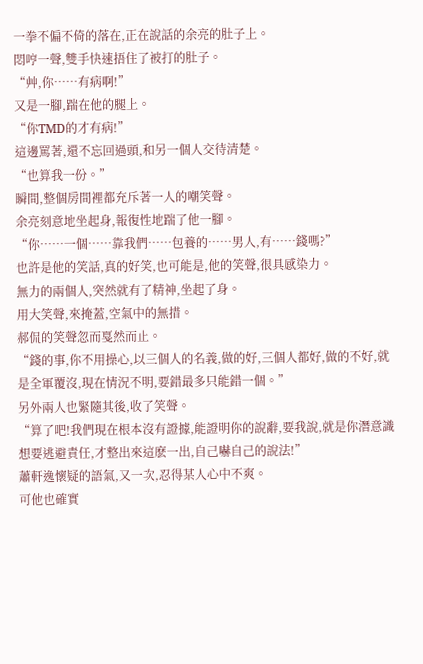一拳不偏不倚的落在,正在說話的余亮的肚子上。
悶哼一聲,雙手快速捂住了被打的肚子。
“艸,你……有病啊!”
又是一腳,踹在他的腿上。
“你TMD的才有病!”
這邊罵著,還不忘回過頭,和另一個人交待清楚。
“也算我一份。”
瞬間,整個房間裡都充斥著一人的嘲笑聲。
余亮刻意地坐起身,報復性地踹了他一腳。
“你……一個……靠我們……包養的……男人,有……錢嗎?”
也許是他的笑話,真的好笑,也可能是,他的笑聲,很具感染力。
無力的兩個人,突然就有了精神,坐起了身。
用大笑聲,來掩蓋,空氣中的無措。
郝侃的笑聲忽而戛然而止。
“錢的事,你不用操心,以三個人的名義,做的好,三個人都好,做的不好,就是全軍覆沒,現在情況不明,要錯最多只能錯一個。”
另外兩人也緊隨其後,收了笑聲。
“算了吧!我們現在根本沒有證據,能證明你的說辭,要我說,就是你潛意識想要逃避責任,才整出來這麽一出,自己嚇自己的說法!”
蕭軒逸懷疑的語氣,又一次,忍得某人心中不爽。
可他也確實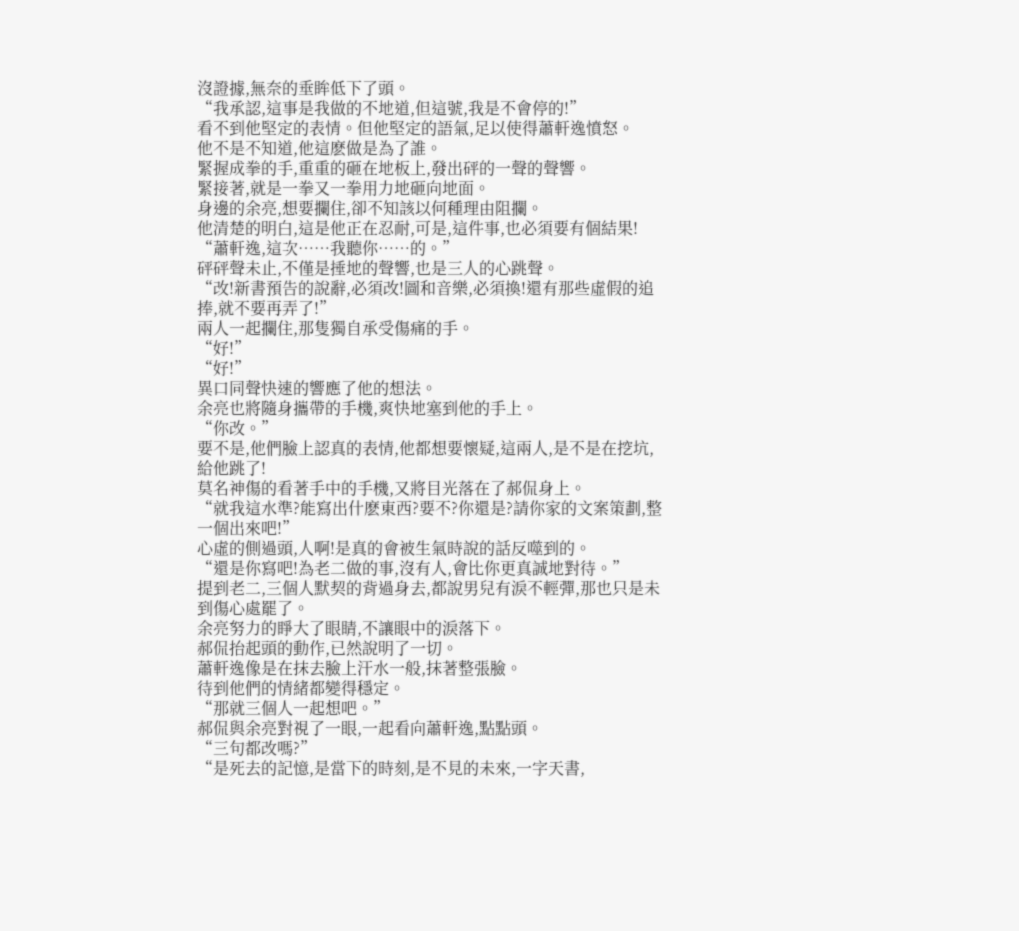沒證據,無奈的垂眸低下了頭。
“我承認,這事是我做的不地道,但這號,我是不會停的!”
看不到他堅定的表情。但他堅定的語氣,足以使得蕭軒逸憤怒。
他不是不知道,他這麽做是為了誰。
緊握成拳的手,重重的砸在地板上,發出砰的一聲的聲響。
緊接著,就是一拳又一拳用力地砸向地面。
身邊的余亮,想要攔住,卻不知該以何種理由阻攔。
他清楚的明白,這是他正在忍耐,可是,這件事,也必須要有個結果!
“蕭軒逸,這次……我聽你……的。”
砰砰聲未止,不僅是捶地的聲響,也是三人的心跳聲。
“改!新書預告的說辭,必須改!圖和音樂,必須換!還有那些虛假的追捧,就不要再弄了!”
兩人一起攔住,那隻獨自承受傷痛的手。
“好!”
“好!”
異口同聲快速的響應了他的想法。
余亮也將隨身攜帶的手機,爽快地塞到他的手上。
“你改。”
要不是,他們臉上認真的表情,他都想要懷疑,這兩人,是不是在挖坑,給他跳了!
莫名神傷的看著手中的手機,又將目光落在了郝侃身上。
“就我這水準?能寫出什麽東西?要不?你還是?請你家的文案策劃,整一個出來吧!”
心虛的側過頭,人啊!是真的會被生氣時說的話反噬到的。
“還是你寫吧!為老二做的事,沒有人,會比你更真誠地對待。”
提到老二,三個人默契的背過身去,都說男兒有淚不輕彈,那也只是未到傷心處罷了。
余亮努力的睜大了眼睛,不讓眼中的淚落下。
郝侃抬起頭的動作,已然說明了一切。
蕭軒逸像是在抹去臉上汗水一般,抹著整張臉。
待到他們的情緒都變得穩定。
“那就三個人一起想吧。”
郝侃與余亮對視了一眼,一起看向蕭軒逸,點點頭。
“三句都改嗎?”
“是死去的記憶,是當下的時刻,是不見的未來,一字天書,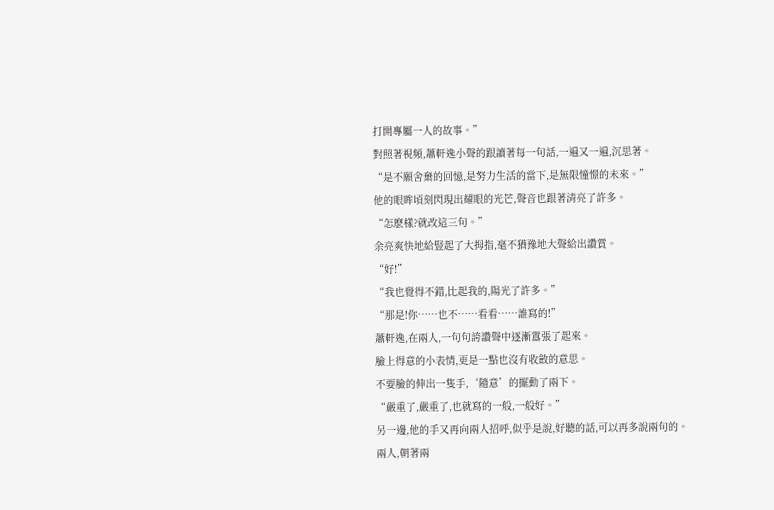打開專屬一人的故事。”
對照著視頻,蕭軒逸小聲的跟讀著每一句話,一遍又一遍,沉思著。
“是不願舍棄的回憶,是努力生活的當下,是無限憧憬的未來。”
他的眼眸頃刻閃現出耀眼的光芒,聲音也跟著清亮了許多。
“怎麽樣?就改這三句。”
余亮爽快地給豎起了大拇指,毫不猶豫地大聲給出讚賞。
“好!”
“我也覺得不錯,比起我的,陽光了許多。”
“那是!你……也不……看看……誰寫的!”
蕭軒逸,在兩人,一句句誇讚聲中逐漸囂張了起來。
臉上得意的小表情,更是一點也沒有收斂的意思。
不要臉的伸出一隻手,‘隨意’的擺動了兩下。
“嚴重了,嚴重了,也就寫的一般,一般好。”
另一邊,他的手又再向兩人招呼,似乎是說,好聽的話,可以再多說兩句的。
兩人,朝著兩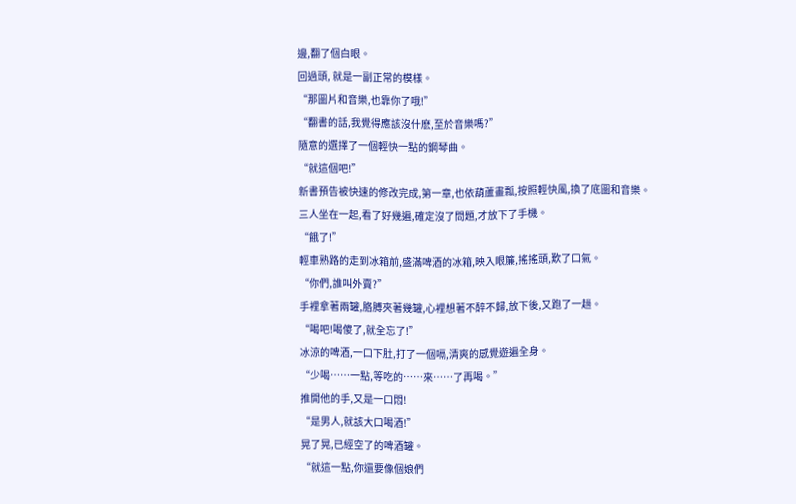邊,翻了個白眼。
回過頭, 就是一副正常的模樣。
“那圖片和音樂,也靠你了哦!”
“翻書的話,我覺得應該沒什麽,至於音樂嗎?”
隨意的選擇了一個輕快一點的鋼琴曲。
“就這個吧!”
新書預告被快速的修改完成,第一章,也依葫蘆畫瓢,按照輕快風,換了底圖和音樂。
三人坐在一起,看了好幾遍,確定沒了問題,才放下了手機。
“餓了!”
輕車熟路的走到冰箱前,盛滿啤酒的冰箱,映入眼簾,搖搖頭,歎了口氣。
“你們,誰叫外賣?”
手裡拿著兩罐,胳膊夾著幾罐,心裡想著不醉不歸,放下後,又跑了一趟。
“喝吧!喝傻了,就全忘了!”
冰涼的啤酒,一口下肚,打了一個嗝,清爽的感覺遊遍全身。
“少喝……一點,等吃的……來……了再喝。”
推開他的手,又是一口悶!
“是男人,就該大口喝酒!”
晃了晃,已經空了的啤酒罐。
“就這一點,你還要像個娘們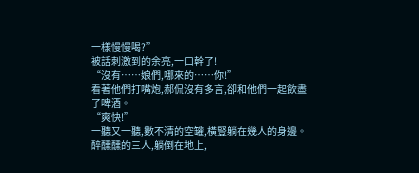一樣慢慢喝?”
被話刺激到的余亮,一口幹了!
“沒有……娘們,哪來的……你!”
看著他們打嘴炮,郝侃沒有多言,卻和他們一起飲盡了啤酒。
“爽快!”
一聽又一聽,數不清的空罐,橫豎躺在幾人的身邊。
醉醺醺的三人,躺倒在地上,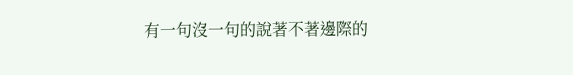有一句沒一句的說著不著邊際的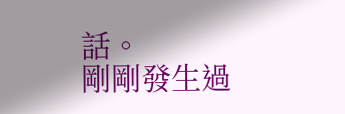話。
剛剛發生過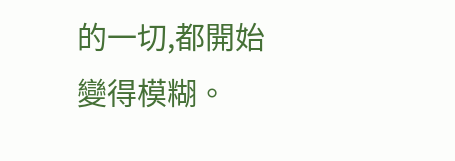的一切,都開始變得模糊。